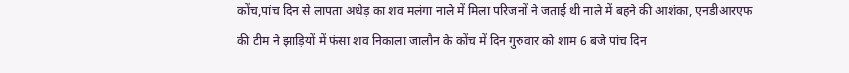कोंच,पांच दिन से लापता अधेड़ का शव मलंगा नाले में मिला परिजनों ने जताई थी नाले में बहने की आशंका, एनडीआरएफ की टीम ने झाड़ियों में फंसा शव निकाला जालौन के कोंच में दिन गुरुवार को शाम 6 बजे पांच दिन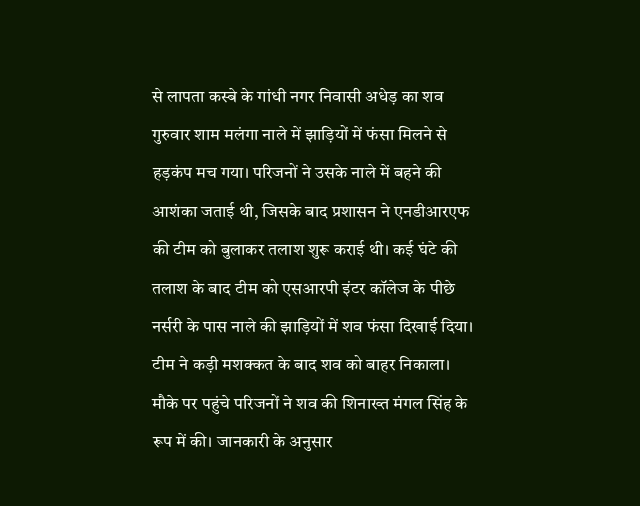से लापता कस्बे के गांधी नगर निवासी अधेड़ का शव गुरुवार शाम मलंगा नाले में झाड़ियों में फंसा मिलने से हड़कंप मच गया। परिजनों ने उसके नाले में बहने की आशंका जताई थी, जिसके बाद प्रशासन ने एनडीआरएफ की टीम को बुलाकर तलाश शुरू कराई थी। कई घंटे की तलाश के बाद टीम को एसआरपी इंटर कॉलेज के पीछे नर्सरी के पास नाले की झाड़ियों में शव फंसा दिखाई दिया। टीम ने कड़ी मशक्कत के बाद शव को बाहर निकाला। मौके पर पहुंचे परिजनों ने शव की शिनाख्त मंगल सिंह के रूप में की। जानकारी के अनुसार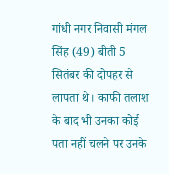गांधी नगर निवासी मंगल सिंह (49) बीती 5 सितंबर की दोपहर से लापता थे। काफी तलाश के बाद भी उनका कोई पता नहीं चलने पर उनके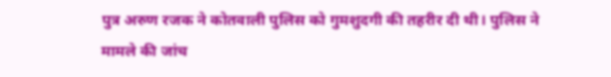पुत्र अरुण रजक ने कोतवाली पुलिस को गुमशुदगी की तहरीर दी थी। पुलिस ने मामले की जांच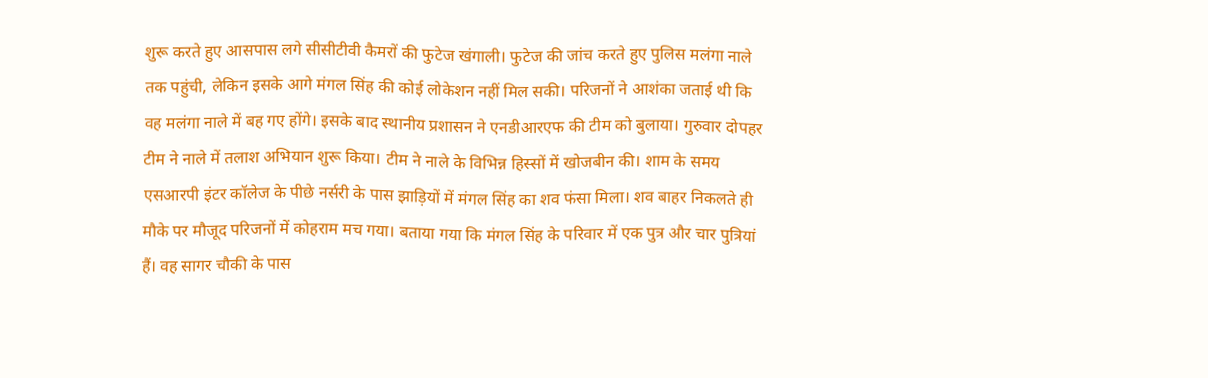शुरू करते हुए आसपास लगे सीसीटीवी कैमरों की फुटेज खंगाली। फुटेज की जांच करते हुए पुलिस मलंगा नाले तक पहुंची, लेकिन इसके आगे मंगल सिंह की कोई लोकेशन नहीं मिल सकी। परिजनों ने आशंका जताई थी कि वह मलंगा नाले में बह गए होंगे। इसके बाद स्थानीय प्रशासन ने एनडीआरएफ की टीम को बुलाया। गुरुवार दोपहर टीम ने नाले में तलाश अभियान शुरू किया। टीम ने नाले के विभिन्न हिस्सों में खोजबीन की। शाम के समय एसआरपी इंटर कॉलेज के पीछे नर्सरी के पास झाड़ियों में मंगल सिंह का शव फंसा मिला। शव बाहर निकलते ही मौके पर मौजूद परिजनों में कोहराम मच गया। बताया गया कि मंगल सिंह के परिवार में एक पुत्र और चार पुत्रियां हैं। वह सागर चौकी के पास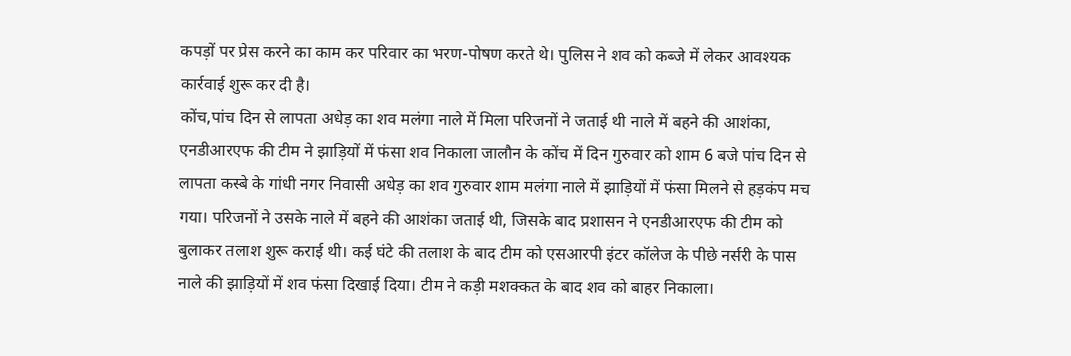कपड़ों पर प्रेस करने का काम कर परिवार का भरण-पोषण करते थे। पुलिस ने शव को कब्जे में लेकर आवश्यक कार्रवाई शुरू कर दी है।
कोंच,पांच दिन से लापता अधेड़ का शव मलंगा नाले में मिला परिजनों ने जताई थी नाले में बहने की आशंका, एनडीआरएफ की टीम ने झाड़ियों में फंसा शव निकाला जालौन के कोंच में दिन गुरुवार को शाम 6 बजे पांच दिन से लापता कस्बे के गांधी नगर निवासी अधेड़ का शव गुरुवार शाम मलंगा नाले में झाड़ियों में फंसा मिलने से हड़कंप मच गया। परिजनों ने उसके नाले में बहने की आशंका जताई थी, जिसके बाद प्रशासन ने एनडीआरएफ की टीम को बुलाकर तलाश शुरू कराई थी। कई घंटे की तलाश के बाद टीम को एसआरपी इंटर कॉलेज के पीछे नर्सरी के पास नाले की झाड़ियों में शव फंसा दिखाई दिया। टीम ने कड़ी मशक्कत के बाद शव को बाहर निकाला।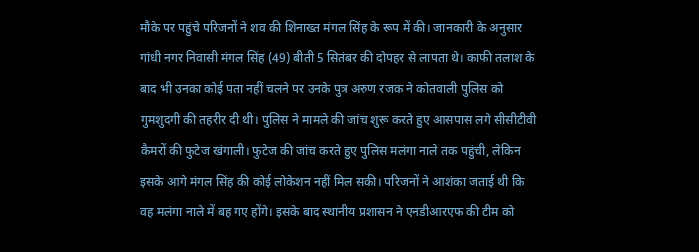मौके पर पहुंचे परिजनों ने शव की शिनाख्त मंगल सिंह के रूप में की। जानकारी के अनुसार गांधी नगर निवासी मंगल सिंह (49) बीती 5 सितंबर की दोपहर से लापता थे। काफी तलाश के बाद भी उनका कोई पता नहीं चलने पर उनके पुत्र अरुण रजक ने कोतवाली पुलिस को गुमशुदगी की तहरीर दी थी। पुलिस ने मामले की जांच शुरू करते हुए आसपास लगे सीसीटीवी कैमरों की फुटेज खंगाली। फुटेज की जांच करते हुए पुलिस मलंगा नाले तक पहुंची, लेकिन इसके आगे मंगल सिंह की कोई लोकेशन नहीं मिल सकी। परिजनों ने आशंका जताई थी कि वह मलंगा नाले में बह गए होंगे। इसके बाद स्थानीय प्रशासन ने एनडीआरएफ की टीम को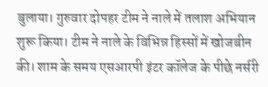बुलाया। गुरुवार दोपहर टीम ने नाले में तलाश अभियान शुरू किया। टीम ने नाले के विभिन्न हिस्सों में खोजबीन की। शाम के समय एसआरपी इंटर कॉलेज के पीछे नर्सरी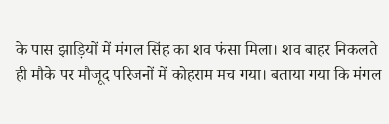के पास झाड़ियों में मंगल सिंह का शव फंसा मिला। शव बाहर निकलते ही मौके पर मौजूद परिजनों में कोहराम मच गया। बताया गया कि मंगल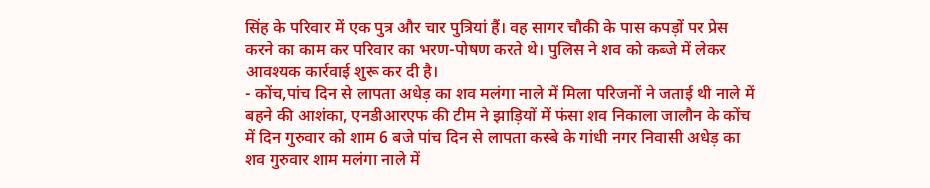सिंह के परिवार में एक पुत्र और चार पुत्रियां हैं। वह सागर चौकी के पास कपड़ों पर प्रेस करने का काम कर परिवार का भरण-पोषण करते थे। पुलिस ने शव को कब्जे में लेकर आवश्यक कार्रवाई शुरू कर दी है।
- कोंच,पांच दिन से लापता अधेड़ का शव मलंगा नाले में मिला परिजनों ने जताई थी नाले में बहने की आशंका, एनडीआरएफ की टीम ने झाड़ियों में फंसा शव निकाला जालौन के कोंच में दिन गुरुवार को शाम 6 बजे पांच दिन से लापता कस्बे के गांधी नगर निवासी अधेड़ का शव गुरुवार शाम मलंगा नाले में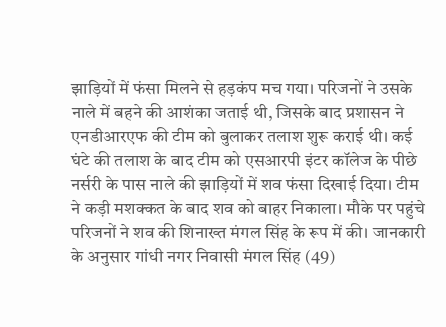झाड़ियों में फंसा मिलने से हड़कंप मच गया। परिजनों ने उसके नाले में बहने की आशंका जताई थी, जिसके बाद प्रशासन ने एनडीआरएफ की टीम को बुलाकर तलाश शुरू कराई थी। कई घंटे की तलाश के बाद टीम को एसआरपी इंटर कॉलेज के पीछे नर्सरी के पास नाले की झाड़ियों में शव फंसा दिखाई दिया। टीम ने कड़ी मशक्कत के बाद शव को बाहर निकाला। मौके पर पहुंचे परिजनों ने शव की शिनाख्त मंगल सिंह के रूप में की। जानकारी के अनुसार गांधी नगर निवासी मंगल सिंह (49)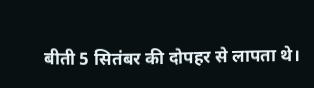बीती 5 सितंबर की दोपहर से लापता थे।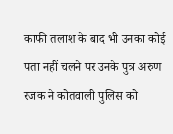काफी तलाश के बाद भी उनका कोई पता नहीं चलने पर उनके पुत्र अरुण रजक ने कोतवाली पुलिस को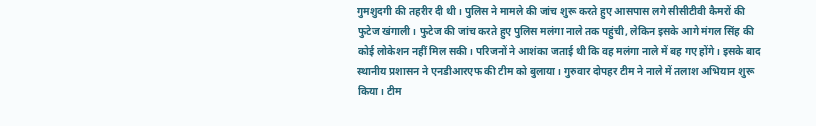गुमशुदगी की तहरीर दी थी। पुलिस ने मामले की जांच शुरू करते हुए आसपास लगे सीसीटीवी कैमरों की फुटेज खंगाली। फुटेज की जांच करते हुए पुलिस मलंगा नाले तक पहुंची, लेकिन इसके आगे मंगल सिंह की कोई लोकेशन नहीं मिल सकी। परिजनों ने आशंका जताई थी कि वह मलंगा नाले में बह गए होंगे। इसके बाद स्थानीय प्रशासन ने एनडीआरएफ की टीम को बुलाया। गुरुवार दोपहर टीम ने नाले में तलाश अभियान शुरू किया। टीम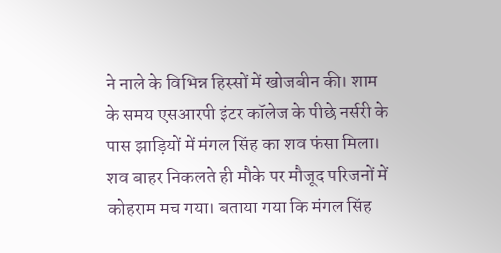ने नाले के विभिन्न हिस्सों में खोजबीन की। शाम के समय एसआरपी इंटर कॉलेज के पीछे नर्सरी के पास झाड़ियों में मंगल सिंह का शव फंसा मिला। शव बाहर निकलते ही मौके पर मौजूद परिजनों में कोहराम मच गया। बताया गया कि मंगल सिंह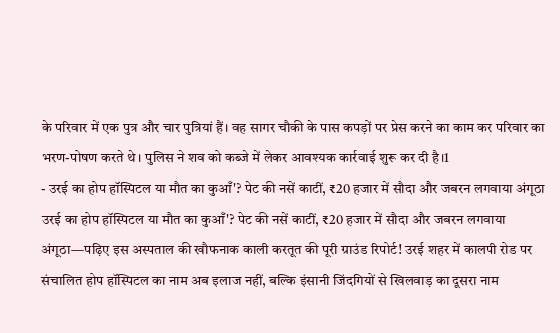के परिवार में एक पुत्र और चार पुत्रियां हैं। वह सागर चौकी के पास कपड़ों पर प्रेस करने का काम कर परिवार का भरण-पोषण करते थे। पुलिस ने शव को कब्जे में लेकर आवश्यक कार्रवाई शुरू कर दी है।1
- उरई का होप हॉस्पिटल या मौत का कुआँ'? पेट की नसें काटीं, ₹20 हजार में सौदा और जबरन लगवाया अंगूठा उरई का होप हॉस्पिटल या मौत का कुआँ'? पेट की नसें काटीं, ₹20 हजार में सौदा और जबरन लगवाया अंगूठा—पढ़िए इस अस्पताल की खौफनाक काली करतूत की पूरी ग्राउंड रिपोर्ट! उरई शहर में कालपी रोड पर संचालित होप हॉस्पिटल का नाम अब इलाज नहीं, बल्कि इंसानी जिंदगियों से खिलवाड़ का दूसरा नाम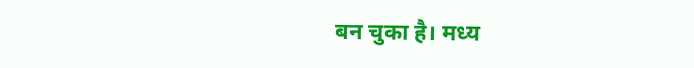बन चुका है। मध्य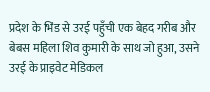प्रदेश के भिंड से उरई पहुँची एक बेहद गरीब और बेबस महिला शिव कुमारी के साथ जो हुआ, उसने उरई के प्राइवेट मेडिकल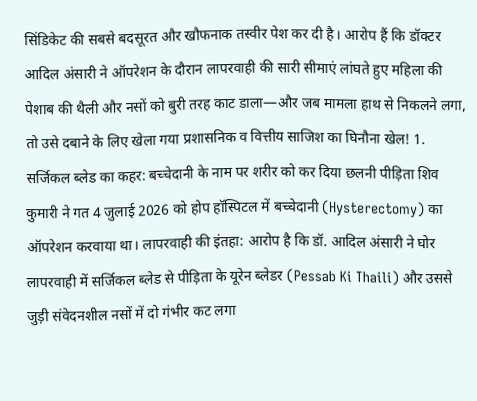सिंडिकेट की सबसे बदसूरत और खौफनाक तस्वीर पेश कर दी है। आरोप हैं कि डॉक्टर आदिल अंसारी ने ऑपरेशन के दौरान लापरवाही की सारी सीमाएं लांघते हुए महिला की पेशाब की थैली और नसों को बुरी तरह काट डाला—और जब मामला हाथ से निकलने लगा, तो उसे दबाने के लिए खेला गया प्रशासनिक व वित्तीय साजिश का घिनौना खेल! 1. सर्जिकल ब्लेड का कहर: बच्चेदानी के नाम पर शरीर को कर दिया छलनी पीड़िता शिव कुमारी ने गत 4 जुलाई 2026 को होप हॉस्पिटल में बच्चेदानी (Hysterectomy) का ऑपरेशन करवाया था। लापरवाही की इंतहा: आरोप है कि डॉ. आदिल अंसारी ने घोर लापरवाही में सर्जिकल ब्लेड से पीड़िता के यूरेन ब्लेडर (Pessab Ki Thaili) और उससे जुड़ी संवेदनशील नसों में दो गंभीर कट लगा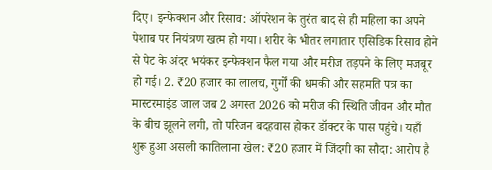दिए। इन्फेक्शन और रिसाव: ऑपरेशन के तुरंत बाद से ही महिला का अपने पेशाब पर नियंत्रण खत्म हो गया। शरीर के भीतर लगातार एसिडिक रिसाव होने से पेट के अंदर भयंकर इन्फेक्शन फैल गया और मरीज तड़पने के लिए मजबूर हो गई। 2. ₹20 हजार का लालच, गुर्गों की धमकी और सहमति पत्र का मास्टरमाइंड जाल जब 2 अगस्त 2026 को मरीज की स्थिति जीवन और मौत के बीच झूलने लगी, तो परिजन बदहवास होकर डॉक्टर के पास पहुंचे। यहाँ शुरू हुआ असली कातिलाना खेल: ₹20 हजार में जिंदगी का सौदा: आरोप है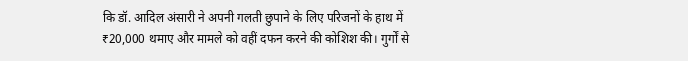कि डॉ. आदिल अंसारी ने अपनी गलती छुपाने के लिए परिजनों के हाथ में ₹20,000 थमाए और मामले को वहीं दफन करने की कोशिश की। गुर्गों से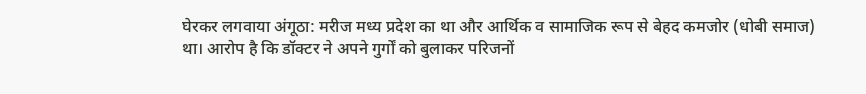घेरकर लगवाया अंगूठा: मरीज मध्य प्रदेश का था और आर्थिक व सामाजिक रूप से बेहद कमजोर (धोबी समाज) था। आरोप है कि डॉक्टर ने अपने गुर्गों को बुलाकर परिजनों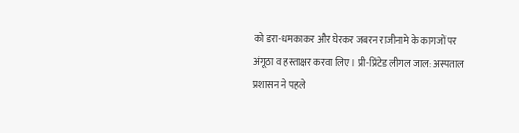को डरा-धमकाकर और घेरकर जबरन राजीनामे के कागजों पर अंगूठा व हस्ताक्षर करवा लिए। प्री-प्रिंटेड लीगल जाल: अस्पताल प्रशासन ने पहले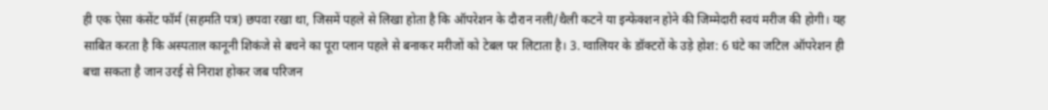ही एक ऐसा कंसेंट फॉर्म (सहमति पत्र) छपवा रखा था, जिसमें पहले से लिखा होता है कि ऑपरेशन के दौरान नली/थैली कटने या इन्फेक्शन होने की जिम्मेदारी स्वयं मरीज की होगी। यह साबित करता है कि अस्पताल कानूनी शिकंजे से बचने का पूरा प्लान पहले से बनाकर मरीजों को टेबल पर लिटाता है। 3. ग्वालियर के डॉक्टरों के उड़े होश: 6 घंटे का जटिल ऑपरेशन ही बचा सकता है जान उरई से निराश होकर जब परिजन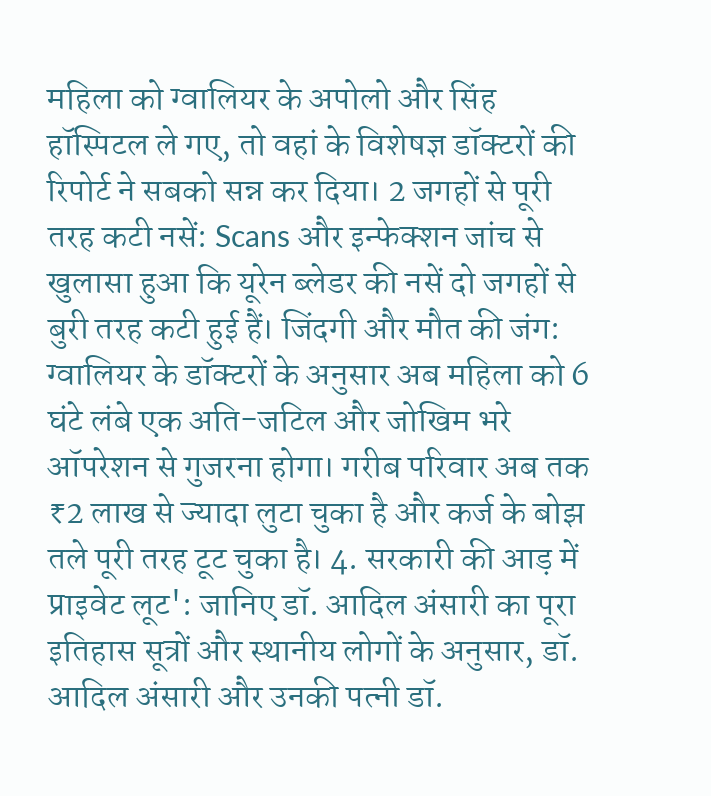महिला को ग्वालियर के अपोलो और सिंह हॉस्पिटल ले गए, तो वहां के विशेषज्ञ डॉक्टरों की रिपोर्ट ने सबको सन्न कर दिया। 2 जगहों से पूरी तरह कटी नसें: Scans और इन्फेक्शन जांच से खुलासा हुआ कि यूरेन ब्लेडर की नसें दो जगहों से बुरी तरह कटी हुई हैं। जिंदगी और मौत की जंग: ग्वालियर के डॉक्टरों के अनुसार अब महिला को 6 घंटे लंबे एक अति-जटिल और जोखिम भरे ऑपरेशन से गुजरना होगा। गरीब परिवार अब तक ₹2 लाख से ज्यादा लुटा चुका है और कर्ज के बोझ तले पूरी तरह टूट चुका है। 4. सरकारी की आड़ में प्राइवेट लूट': जानिए डॉ. आदिल अंसारी का पूरा इतिहास सूत्रों और स्थानीय लोगों के अनुसार, डॉ. आदिल अंसारी और उनकी पत्नी डॉ.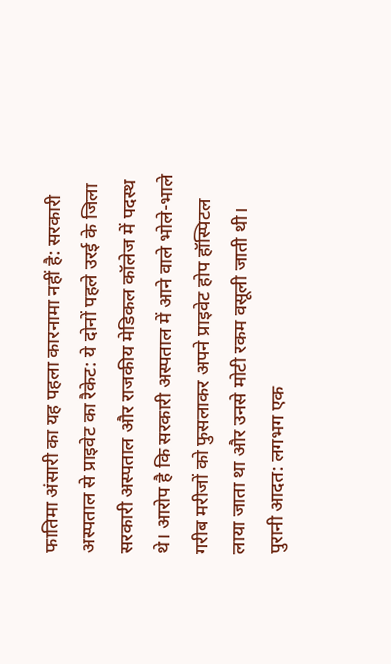फातिमा अंसारी का यह पहला कारनामा नहीं है: सरकारी अस्पताल से प्राइवेट का रैकेट: ये दोनों पहले उरई के जिला सरकारी अस्पताल और राजकीय मेडिकल कॉलेज में पदस्थ थे। आरोप है कि सरकारी अस्पताल में आने वाले भोले-भाले गरीब मरीजों को फुसलाकर अपने प्राइवेट होप हॉस्पिटल लाया जाता था और उनसे मोटी रकम वसूली जाती थी। पुरानी आदत: लगभग एक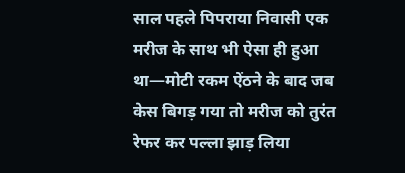साल पहले पिपराया निवासी एक मरीज के साथ भी ऐसा ही हुआ था—मोटी रकम ऐंठने के बाद जब केस बिगड़ गया तो मरीज को तुरंत रेफर कर पल्ला झाड़ लिया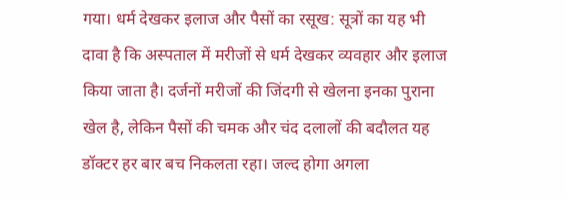गया। धर्म देखकर इलाज और पैसों का रसूख: सूत्रों का यह भी दावा है कि अस्पताल में मरीजों से धर्म देखकर व्यवहार और इलाज किया जाता है। दर्जनों मरीजों की जिंदगी से खेलना इनका पुराना खेल है, लेकिन पैसों की चमक और चंद दलालों की बदौलत यह डॉक्टर हर बार बच निकलता रहा। जल्द होगा अगला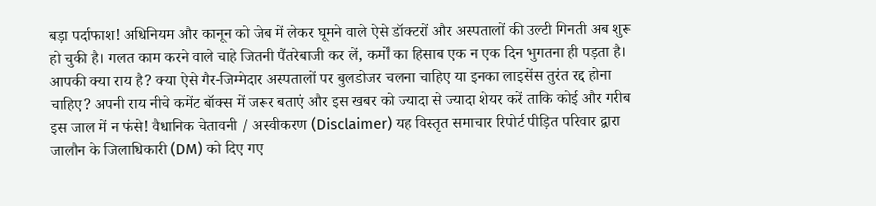बड़ा पर्दाफाश! अधिनियम और कानून को जेब में लेकर घूमने वाले ऐसे डॉक्टरों और अस्पतालों की उल्टी गिनती अब शुरू हो चुकी है। गलत काम करने वाले चाहे जितनी पैंतरेबाजी कर लें, कर्मों का हिसाब एक न एक दिन भुगतना ही पड़ता है। आपकी क्या राय है? क्या ऐसे गैर-जिम्मेदार अस्पतालों पर बुलडोजर चलना चाहिए या इनका लाइसेंस तुरंत रद्द होना चाहिए? अपनी राय नीचे कमेंट बॉक्स में जरूर बताएं और इस खबर को ज्यादा से ज्यादा शेयर करें ताकि कोई और गरीब इस जाल में न फंसे! वैधानिक चेतावनी / अस्वीकरण (Disclaimer) यह विस्तृत समाचार रिपोर्ट पीड़ित परिवार द्वारा जालौन के जिलाधिकारी (DM) को दिए गए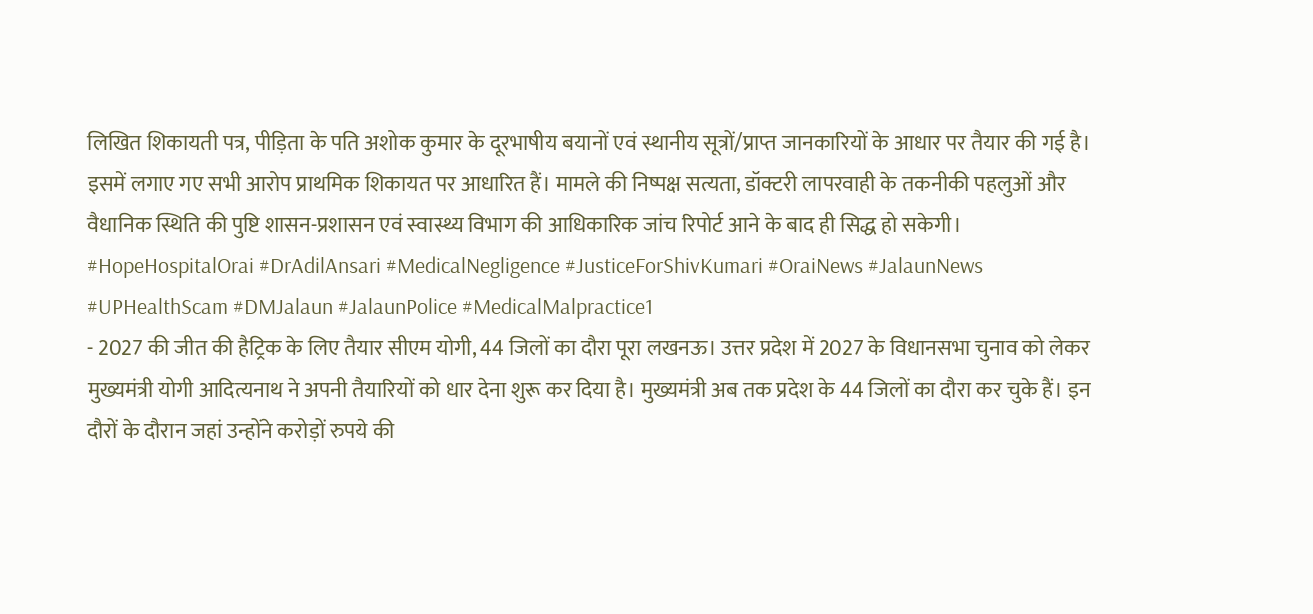लिखित शिकायती पत्र, पीड़िता के पति अशोक कुमार के दूरभाषीय बयानों एवं स्थानीय सूत्रों/प्राप्त जानकारियों के आधार पर तैयार की गई है। इसमें लगाए गए सभी आरोप प्राथमिक शिकायत पर आधारित हैं। मामले की निष्पक्ष सत्यता, डॉक्टरी लापरवाही के तकनीकी पहलुओं और वैधानिक स्थिति की पुष्टि शासन-प्रशासन एवं स्वास्थ्य विभाग की आधिकारिक जांच रिपोर्ट आने के बाद ही सिद्ध हो सकेगी। #HopeHospitalOrai #DrAdilAnsari #MedicalNegligence #JusticeForShivKumari #OraiNews #JalaunNews #UPHealthScam #DMJalaun #JalaunPolice #MedicalMalpractice1
- 2027 की जीत की हैट्रिक के लिए तैयार सीएम योगी, 44 जिलों का दौरा पूरा लखनऊ। उत्तर प्रदेश में 2027 के विधानसभा चुनाव को लेकर मुख्यमंत्री योगी आदित्यनाथ ने अपनी तैयारियों को धार देना शुरू कर दिया है। मुख्यमंत्री अब तक प्रदेश के 44 जिलों का दौरा कर चुके हैं। इन दौरों के दौरान जहां उन्होंने करोड़ों रुपये की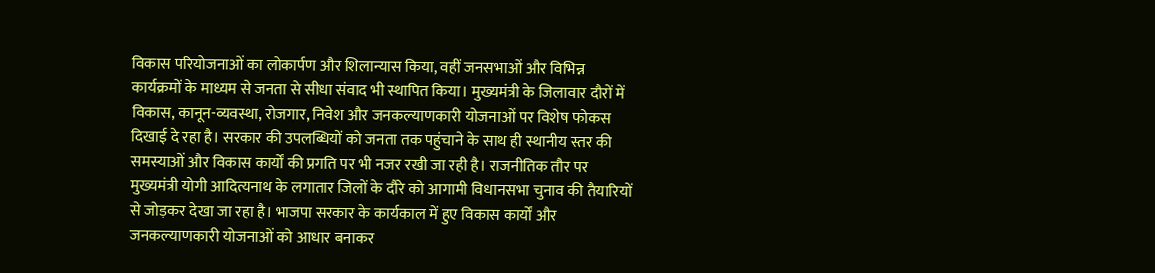विकास परियोजनाओं का लोकार्पण और शिलान्यास किया, वहीं जनसभाओं और विभिन्न कार्यक्रमों के माध्यम से जनता से सीधा संवाद भी स्थापित किया। मुख्यमंत्री के जिलावार दौरों में विकास, कानून-व्यवस्था, रोजगार, निवेश और जनकल्याणकारी योजनाओं पर विशेष फोकस दिखाई दे रहा है। सरकार की उपलब्धियों को जनता तक पहुंचाने के साथ ही स्थानीय स्तर की समस्याओं और विकास कार्यों की प्रगति पर भी नजर रखी जा रही है। राजनीतिक तौर पर मुख्यमंत्री योगी आदित्यनाथ के लगातार जिलों के दौरे को आगामी विधानसभा चुनाव की तैयारियों से जोड़कर देखा जा रहा है। भाजपा सरकार के कार्यकाल में हुए विकास कार्यों और जनकल्याणकारी योजनाओं को आधार बनाकर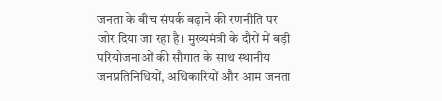जनता के बीच संपर्क बढ़ाने की रणनीति पर जोर दिया जा रहा है। मुख्यमंत्री के दौरों में बड़ी परियोजनाओं की सौगात के साथ स्थानीय जनप्रतिनिधियों, अधिकारियों और आम जनता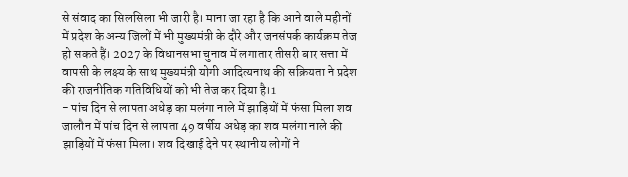से संवाद का सिलसिला भी जारी है। माना जा रहा है कि आने वाले महीनों में प्रदेश के अन्य जिलों में भी मुख्यमंत्री के दौरे और जनसंपर्क कार्यक्रम तेज हो सकते हैं। 2027 के विधानसभा चुनाव में लगातार तीसरी बार सत्ता में वापसी के लक्ष्य के साथ मुख्यमंत्री योगी आदित्यनाथ की सक्रियता ने प्रदेश की राजनीतिक गतिविधियों को भी तेज कर दिया है।1
- पांच दिन से लापता अधेड़ का मलंगा नाले में झाड़ियों में फंसा मिला शव जालौन में पांच दिन से लापता 49 वर्षीय अधेड़ का शव मलंगा नाले की झाड़ियों में फंसा मिला। शव दिखाई देने पर स्थानीय लोगों ने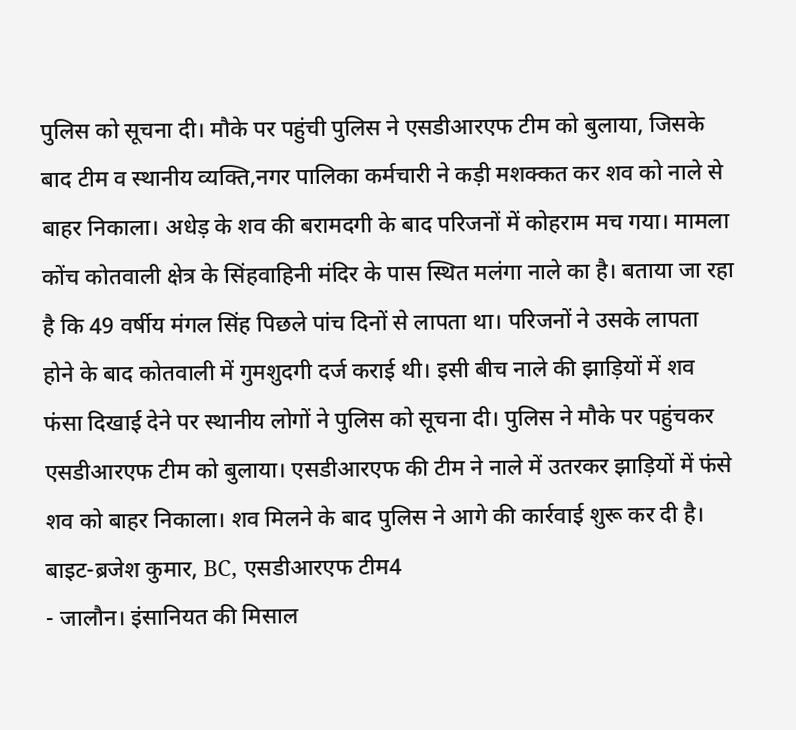पुलिस को सूचना दी। मौके पर पहुंची पुलिस ने एसडीआरएफ टीम को बुलाया, जिसके बाद टीम व स्थानीय व्यक्ति,नगर पालिका कर्मचारी ने कड़ी मशक्कत कर शव को नाले से बाहर निकाला। अधेड़ के शव की बरामदगी के बाद परिजनों में कोहराम मच गया। मामला कोंच कोतवाली क्षेत्र के सिंहवाहिनी मंदिर के पास स्थित मलंगा नाले का है। बताया जा रहा है कि 49 वर्षीय मंगल सिंह पिछले पांच दिनों से लापता था। परिजनों ने उसके लापता होने के बाद कोतवाली में गुमशुदगी दर्ज कराई थी। इसी बीच नाले की झाड़ियों में शव फंसा दिखाई देने पर स्थानीय लोगों ने पुलिस को सूचना दी। पुलिस ने मौके पर पहुंचकर एसडीआरएफ टीम को बुलाया। एसडीआरएफ की टीम ने नाले में उतरकर झाड़ियों में फंसे शव को बाहर निकाला। शव मिलने के बाद पुलिस ने आगे की कार्रवाई शुरू कर दी है। बाइट-ब्रजेश कुमार, BC, एसडीआरएफ टीम4
- जालौन। इंसानियत की मिसाल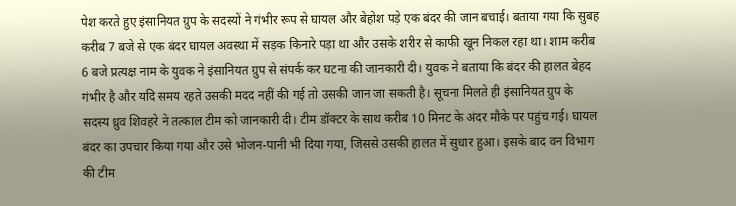पेश करते हुए इंसानियत ग्रुप के सदस्यों ने गंभीर रूप से घायल और बेहोश पड़े एक बंदर की जान बचाई। बताया गया कि सुबह करीब 7 बजे से एक बंदर घायल अवस्था में सड़क किनारे पड़ा था और उसके शरीर से काफी खून निकल रहा था। शाम करीब 6 बजे प्रत्यक्ष नाम के युवक ने इंसानियत ग्रुप से संपर्क कर घटना की जानकारी दी। युवक ने बताया कि बंदर की हालत बेहद गंभीर है और यदि समय रहते उसकी मदद नहीं की गई तो उसकी जान जा सकती है। सूचना मिलते ही इंसानियत ग्रुप के सदस्य ध्रुव शिवहरे ने तत्काल टीम को जानकारी दी। टीम डॉक्टर के साथ करीब 10 मिनट के अंदर मौके पर पहुंच गई। घायल बंदर का उपचार किया गया और उसे भोजन-पानी भी दिया गया, जिससे उसकी हालत में सुधार हुआ। इसके बाद वन विभाग की टीम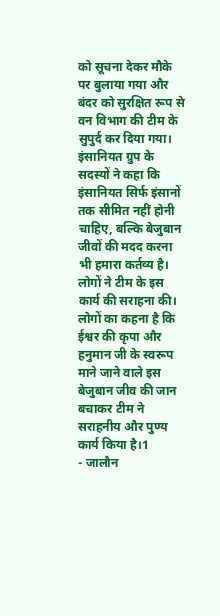को सूचना देकर मौके पर बुलाया गया और बंदर को सुरक्षित रूप से वन विभाग की टीम के सुपुर्द कर दिया गया। इंसानियत ग्रुप के सदस्यों ने कहा कि इंसानियत सिर्फ इंसानों तक सीमित नहीं होनी चाहिए, बल्कि बेजुबान जीवों की मदद करना भी हमारा कर्तव्य है। लोगों ने टीम के इस कार्य की सराहना की। लोगों का कहना है कि ईश्वर की कृपा और हनुमान जी के स्वरूप माने जाने वाले इस बेजुबान जीव की जान बचाकर टीम ने सराहनीय और पुण्य कार्य किया है।1
- जालौन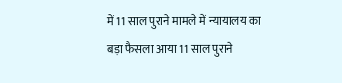में 11 साल पुराने मामले में न्यायालय का बड़ा फैसला आया 11 साल पुराने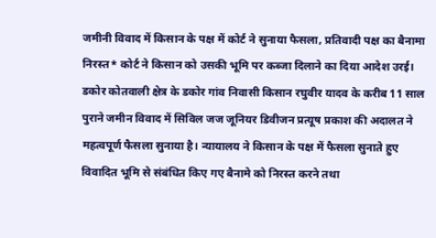जमीनी विवाद में किसान के पक्ष में कोर्ट ने सुनाया फैसला, प्रतिवादी पक्ष का बैनामा निरस्त* कोर्ट ने किसान को उसकी भूमि पर कब्जा दिलाने का दिया आदेश उरई। डकोर कोतवाली क्षेत्र के डकोर गांव निवासी किसान रघुवीर यादव के करीब 11 साल पुराने जमीन विवाद में सिविल जज जूनियर डिवीजन प्रत्यूष प्रकाश की अदालत ने महत्वपूर्ण फैसला सुनाया है। न्यायालय ने किसान के पक्ष में फैसला सुनाते हुए विवादित भूमि से संबंधित किए गए बैनामे को निरस्त करने तथा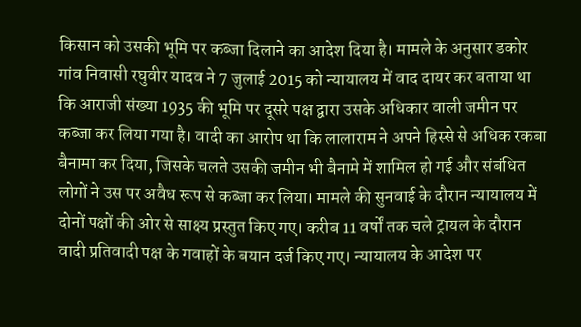किसान को उसकी भूमि पर कब्जा दिलाने का आदेश दिया है। मामले के अनुसार डकोर गांव निवासी रघुवीर यादव ने 7 जुलाई 2015 को न्यायालय में वाद दायर कर बताया था कि आराजी संख्या 1935 की भूमि पर दूसरे पक्ष द्वारा उसके अधिकार वाली जमीन पर कब्जा कर लिया गया है। वादी का आरोप था कि लालाराम ने अपने हिस्से से अधिक रकबा बैनामा कर दिया, जिसके चलते उसकी जमीन भी बैनामे में शामिल हो गई और संबंधित लोगों ने उस पर अवैध रूप से कब्जा कर लिया। मामले की सुनवाई के दौरान न्यायालय में दोनों पक्षों की ओर से साक्ष्य प्रस्तुत किए गए। करीब 11 वर्षों तक चले ट्रायल के दौरान वादी प्रतिवादी पक्ष के गवाहों के बयान दर्ज किए गए। न्यायालय के आदेश पर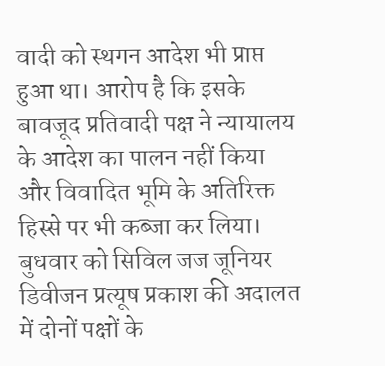वादी को स्थगन आदेश भी प्राप्त हुआ था। आरोप है कि इसके बावजूद प्रतिवादी पक्ष ने न्यायालय के आदेश का पालन नहीं किया और विवादित भूमि के अतिरिक्त हिस्से पर भी कब्जा कर लिया। बुधवार को सिविल जज जूनियर डिवीजन प्रत्यूष प्रकाश की अदालत में दोनों पक्षों के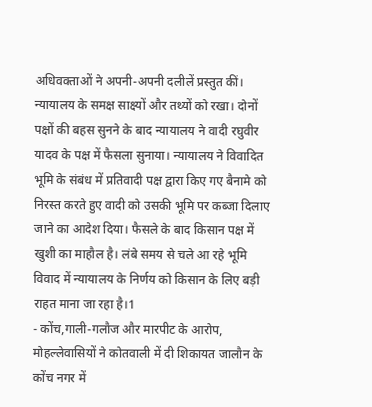अधिवक्ताओं ने अपनी-अपनी दलीलें प्रस्तुत कीं। न्यायालय के समक्ष साक्ष्यों और तथ्यों को रखा। दोनों पक्षों की बहस सुनने के बाद न्यायालय ने वादी रघुवीर यादव के पक्ष में फैसला सुनाया। न्यायालय ने विवादित भूमि के संबंध में प्रतिवादी पक्ष द्वारा किए गए बैनामे को निरस्त करते हुए वादी को उसकी भूमि पर कब्जा दिलाए जाने का आदेश दिया। फैसले के बाद किसान पक्ष में खुशी का माहौल है। लंबे समय से चले आ रहे भूमि विवाद में न्यायालय के निर्णय को किसान के लिए बड़ी राहत माना जा रहा है।1
- कोंच,गाली-गलौज और मारपीट के आरोप, मोहल्लेवासियों ने कोतवाली में दी शिकायत जालौन के कोंच नगर में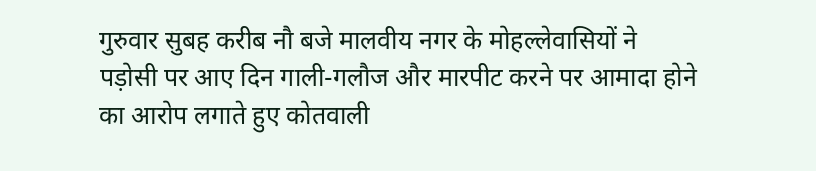गुरुवार सुबह करीब नौ बजे मालवीय नगर के मोहल्लेवासियों ने पड़ोसी पर आए दिन गाली-गलौज और मारपीट करने पर आमादा होने का आरोप लगाते हुए कोतवाली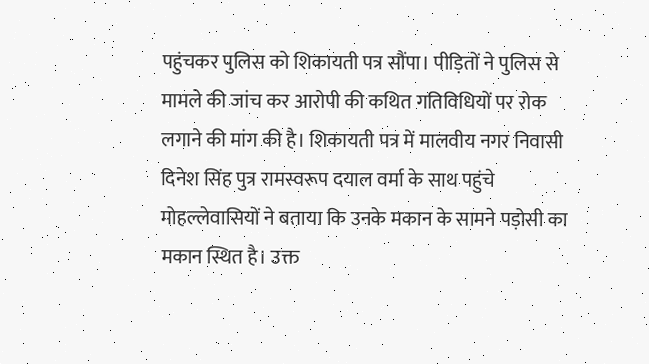पहुंचकर पुलिस को शिकायती पत्र सौंपा। पीड़ितों ने पुलिस से मामले की जांच कर आरोपी की कथित गतिविधियों पर रोक लगाने की मांग की है। शिकायती पत्र में मालवीय नगर निवासी दिनेश सिंह पुत्र रामस्वरूप दयाल वर्मा के साथ पहुंचे मोहल्लेवासियों ने बताया कि उनके मकान के सामने पड़ोसी का मकान स्थित है। उक्त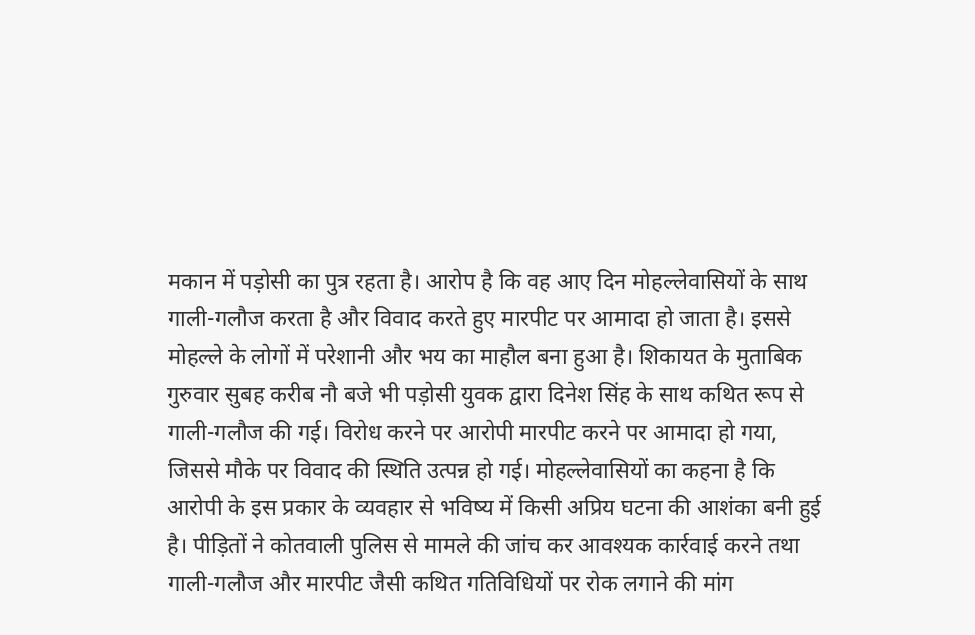मकान में पड़ोसी का पुत्र रहता है। आरोप है कि वह आए दिन मोहल्लेवासियों के साथ गाली-गलौज करता है और विवाद करते हुए मारपीट पर आमादा हो जाता है। इससे मोहल्ले के लोगों में परेशानी और भय का माहौल बना हुआ है। शिकायत के मुताबिक गुरुवार सुबह करीब नौ बजे भी पड़ोसी युवक द्वारा दिनेश सिंह के साथ कथित रूप से गाली-गलौज की गई। विरोध करने पर आरोपी मारपीट करने पर आमादा हो गया, जिससे मौके पर विवाद की स्थिति उत्पन्न हो गई। मोहल्लेवासियों का कहना है कि आरोपी के इस प्रकार के व्यवहार से भविष्य में किसी अप्रिय घटना की आशंका बनी हुई है। पीड़ितों ने कोतवाली पुलिस से मामले की जांच कर आवश्यक कार्रवाई करने तथा गाली-गलौज और मारपीट जैसी कथित गतिविधियों पर रोक लगाने की मांग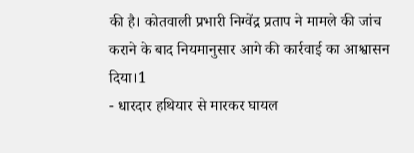की है। कोतवाली प्रभारी निग्वेंद्र प्रताप ने मामले की जांच कराने के बाद नियमानुसार आगे की कार्रवाई का आश्वासन दिया।1
- धारदार हथियार से मारकर घायल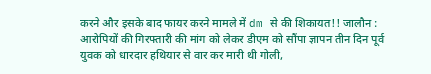करने और इसके बाद फायर करने मामले में dm से की शिकायत!! जालौन : आरोपियों की गिरफ्तारी की मांग को लेकर डीएम को सौंपा ज्ञापन तीन दिन पूर्व युवक को धारदार हथियार से वार कर मारी थी गोली,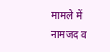मामले में नामजद व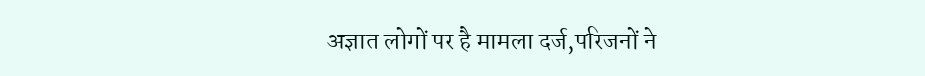अज्ञात लोगों पर है मामला दर्ज,परिजनों ने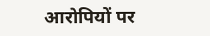आरोपियों पर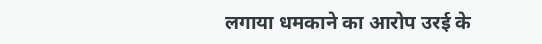लगाया धमकाने का आरोप उरई के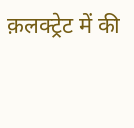क़लक्ट्रेट में की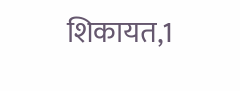शिकायत,1